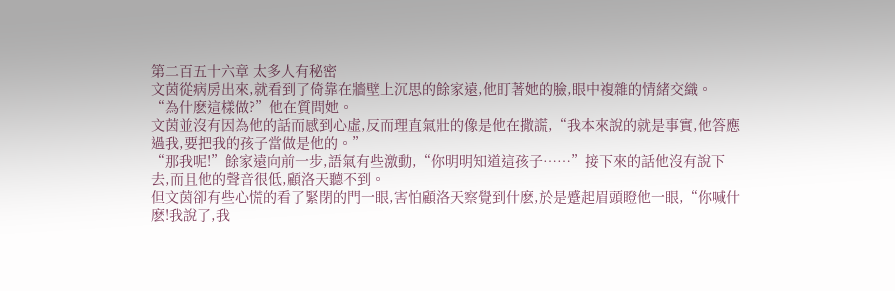第二百五十六章 太多人有秘密
文茵從病房出來,就看到了倚靠在牆壁上沉思的餘家遠,他盯著她的臉,眼中複雜的情緒交織。
“為什麽這樣做?”他在質問她。
文茵並沒有因為他的話而感到心虛,反而理直氣壯的像是他在撒謊,“我本來說的就是事實,他答應過我,要把我的孩子當做是他的。”
“那我呢!”餘家遠向前一步,語氣有些激動,“你明明知道這孩子……”接下來的話他沒有說下去,而且他的聲音很低,顧洛天聽不到。
但文茵卻有些心慌的看了緊閉的門一眼,害怕顧洛天察覺到什麽,於是蹙起眉頭瞪他一眼,“你喊什麽!我說了,我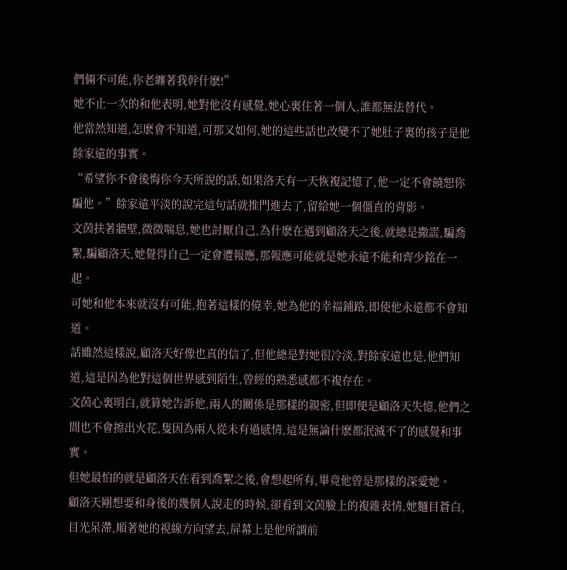們倆不可能,你老纏著我幹什麽!”
她不止一次的和他表明,她對他沒有感覺,她心裏住著一個人,誰都無法替代。
他當然知道,怎麽會不知道,可那又如何,她的這些話也改變不了她肚子裏的孩子是他餘家遠的事實。
“希望你不會後悔你今天所說的話,如果洛天有一天恢複記憶了,他一定不會饒恕你騙他。”餘家遠平淡的說完這句話就推門進去了,留給她一個僵直的背影。
文茵扶著牆壁,微微喘息,她也討厭自己,為什麽在遇到顧洛天之後,就總是撒謊,騙喬絮,騙顧洛天,她覺得自己一定會遭報應,那報應可能就是她永遠不能和齊少銘在一起。
可她和他本來就沒有可能,抱著這樣的僥幸,她為他的幸福鋪路,即使他永遠都不會知道。
話雖然這樣說,顧洛天好像也真的信了,但他總是對她很冷淡,對餘家遠也是,他們知道,這是因為他對這個世界感到陌生,曾經的熟悉感都不複存在。
文茵心裏明白,就算她告訴他,兩人的關係是那樣的親密,但即便是顧洛天失憶,他們之間也不會擦出火花,隻因為兩人從未有過感情,這是無論什麽都泯滅不了的感覺和事實。
但她最怕的就是顧洛天在看到喬絮之後,會想起所有,畢竟他曾是那樣的深愛她。
顧洛天剛想要和身後的幾個人說走的時候,卻看到文茵臉上的複雜表情,她麵目蒼白,目光呆滯,順著她的視線方向望去,屏幕上是他所謂前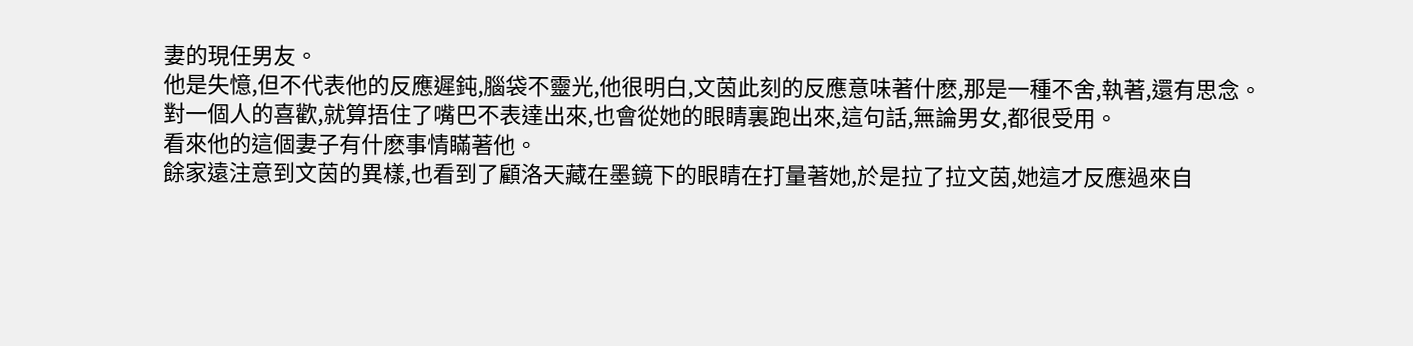妻的現任男友。
他是失憶,但不代表他的反應遲鈍,腦袋不靈光,他很明白,文茵此刻的反應意味著什麽,那是一種不舍,執著,還有思念。
對一個人的喜歡,就算捂住了嘴巴不表達出來,也會從她的眼睛裏跑出來,這句話,無論男女,都很受用。
看來他的這個妻子有什麽事情瞞著他。
餘家遠注意到文茵的異樣,也看到了顧洛天藏在墨鏡下的眼睛在打量著她,於是拉了拉文茵,她這才反應過來自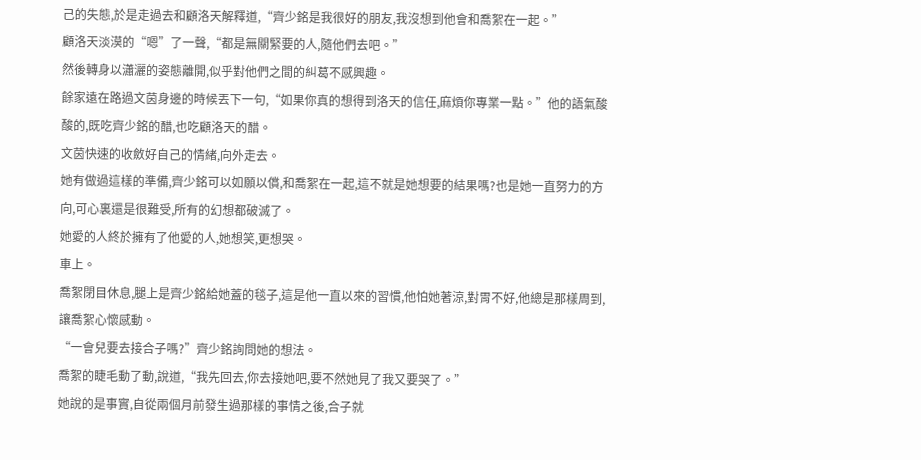己的失態,於是走過去和顧洛天解釋道,“齊少銘是我很好的朋友,我沒想到他會和喬絮在一起。”
顧洛天淡漠的“嗯”了一聲,“都是無關緊要的人,隨他們去吧。”
然後轉身以瀟灑的姿態離開,似乎對他們之間的糾葛不感興趣。
餘家遠在路過文茵身邊的時候丟下一句,“如果你真的想得到洛天的信任,麻煩你專業一點。”他的語氣酸酸的,既吃齊少銘的醋,也吃顧洛天的醋。
文茵快速的收斂好自己的情緒,向外走去。
她有做過這樣的準備,齊少銘可以如願以償,和喬絮在一起,這不就是她想要的結果嗎?也是她一直努力的方向,可心裏還是很難受,所有的幻想都破滅了。
她愛的人終於擁有了他愛的人,她想笑,更想哭。
車上。
喬絮閉目休息,腿上是齊少銘給她蓋的毯子,這是他一直以來的習慣,他怕她著涼,對胃不好,他總是那樣周到,讓喬絮心懷感動。
“一會兒要去接合子嗎?”齊少銘詢問她的想法。
喬絮的睫毛動了動,說道,“我先回去,你去接她吧,要不然她見了我又要哭了。”
她說的是事實,自從兩個月前發生過那樣的事情之後,合子就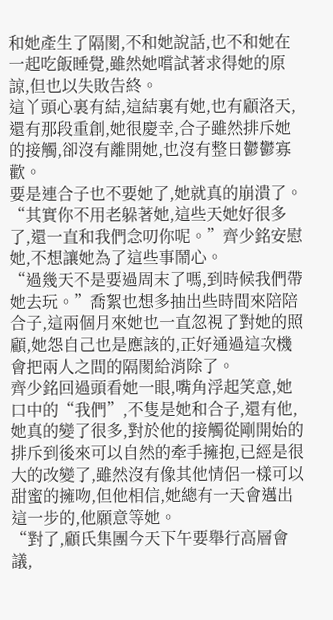和她產生了隔閡,不和她說話,也不和她在一起吃飯睡覺,雖然她嚐試著求得她的原諒,但也以失敗告終。
這丫頭心裏有結,這結裏有她,也有顧洛天,還有那段重創,她很慶幸,合子雖然排斥她的接觸,卻沒有離開她,也沒有整日鬱鬱寡歡。
要是連合子也不要她了,她就真的崩潰了。
“其實你不用老躲著她,這些天她好很多了,還一直和我們念叨你呢。”齊少銘安慰她,不想讓她為了這些事鬧心。
“過幾天不是要過周末了嗎,到時候我們帶她去玩。”喬絮也想多抽出些時間來陪陪合子,這兩個月來她也一直忽視了對她的照顧,她怨自己也是應該的,正好通過這次機會把兩人之間的隔閡給消除了。
齊少銘回過頭看她一眼,嘴角浮起笑意,她口中的“我們”,不隻是她和合子,還有他,她真的變了很多,對於他的接觸從剛開始的排斥到後來可以自然的牽手擁抱,已經是很大的改變了,雖然沒有像其他情侶一樣可以甜蜜的擁吻,但他相信,她總有一天會邁出這一步的,他願意等她。
“對了,顧氏集團今天下午要舉行高層會議,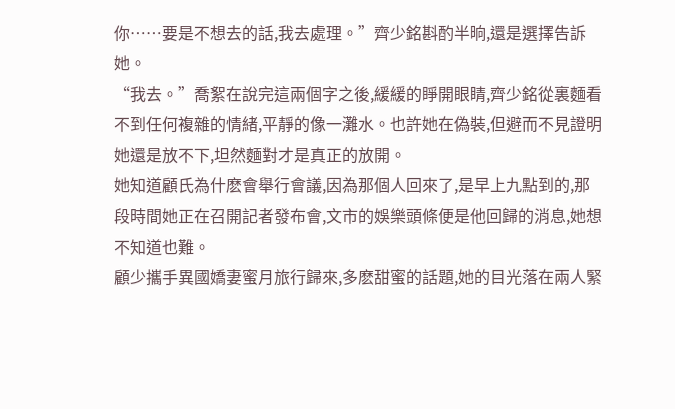你……要是不想去的話,我去處理。”齊少銘斟酌半晌,還是選擇告訴她。
“我去。”喬絮在說完這兩個字之後,緩緩的睜開眼睛,齊少銘從裏麵看不到任何複雜的情緒,平靜的像一灘水。也許她在偽裝,但避而不見證明她還是放不下,坦然麵對才是真正的放開。
她知道顧氏為什麽會舉行會議,因為那個人回來了,是早上九點到的,那段時間她正在召開記者發布會,文市的娛樂頭條便是他回歸的消息,她想不知道也難。
顧少攜手異國嬌妻蜜月旅行歸來,多麽甜蜜的話題,她的目光落在兩人緊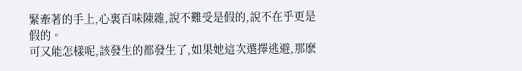緊牽著的手上,心裏百味陳雜,說不難受是假的,說不在乎更是假的。
可又能怎樣呢,該發生的都發生了,如果她這次選擇逃避,那麽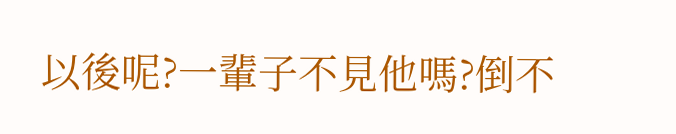以後呢?一輩子不見他嗎?倒不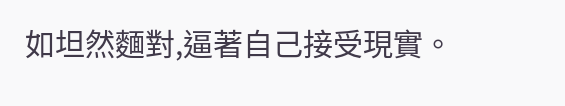如坦然麵對,逼著自己接受現實。